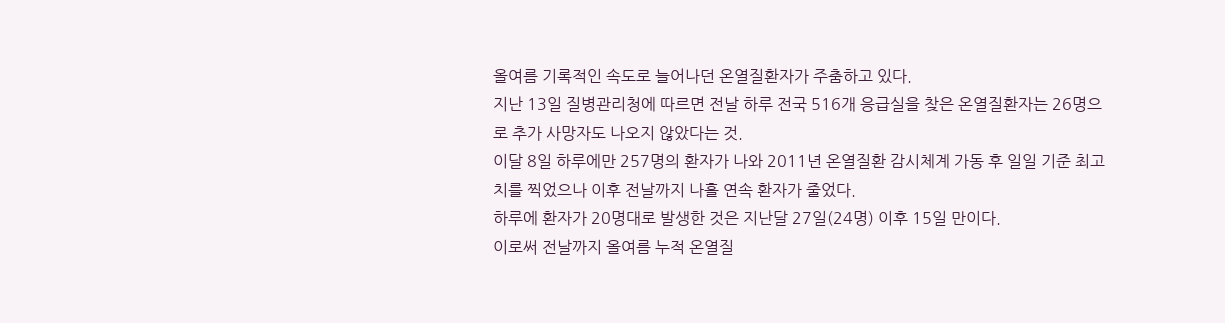올여름 기록적인 속도로 늘어나던 온열질환자가 주춤하고 있다.
지난 13일 질병관리청에 따르면 전날 하루 전국 516개 응급실을 찾은 온열질환자는 26명으로 추가 사망자도 나오지 않았다는 것.
이달 8일 하루에만 257명의 환자가 나와 2011년 온열질환 감시체계 가동 후 일일 기준 최고치를 찍었으나 이후 전날까지 나흘 연속 환자가 줄었다.
하루에 환자가 20명대로 발생한 것은 지난달 27일(24명) 이후 15일 만이다.
이로써 전날까지 올여름 누적 온열질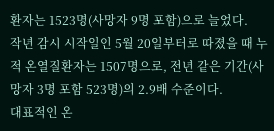환자는 1523명(사망자 9명 포함)으로 늘었다.
작년 감시 시작일인 5월 20일부터로 따졌을 때 누적 온열질환자는 1507명으로, 전년 같은 기간(사망자 3명 포함 523명)의 2.9배 수준이다.
대표적인 온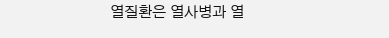열질환은 열사병과 열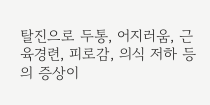탈진으로 두통, 어지러움, 근육경련, 피로감, 의식 저하 등의 증상이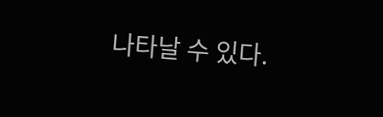나타날 수 있다.